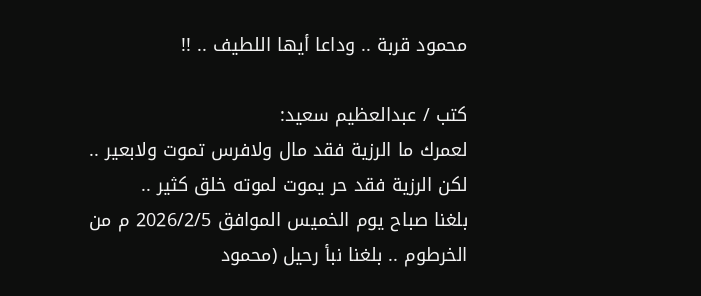محمود قربة .. وداعا أيها اللطيف .. !!

كتب / عبدالعظيم سعيد:
لعمرك ما الرزية فقد مال ولافرس تموت ولابعير ..
لكن الرزية فقد حر يموت لموته خلق كثير ..
بلغنا صباح يوم الخميس الموافق 2026/2/5 م من الخرطوم .. بلغنا نبأ رحيل (محمود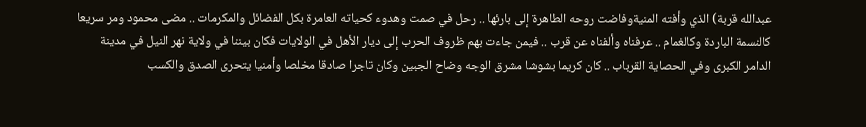عبدالله قربة) الذي وأفته المنيةوفاضت روحه الطاهرة إلى بارئها .. رحل في صمت وهدوء كحياته العامرة بكل الفضائل والمكرمات .. مضى محمود ومر سريعا كالنسمة الباردة وكالغمام .. عرفناه وألفناه عن قرب .. فيمن جاءت بهم ظروف الحرب إلى ديار الأهل في الولايات فكان بيننا في ولاية نهر النيل في مدينة الدامر الكبرى وفي الحصاية القرباب .. كان كريما بشوشا مشرق الوجه وضاح الجبين وكان تاجرا صادقا مخلصا وأمنيا يتحرى الصدق والكسب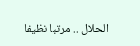الحلال .. مرتبا نظيفا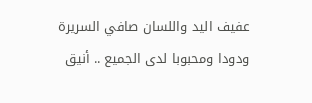عفيف اليد واللسان صافي السريرة ودودا ومحبوبا لدى الجميع .. أنيق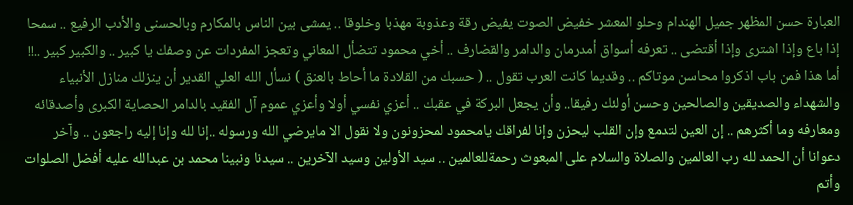العبارة حسن المظهر جميل الهندام وحلو المعشر خفيض الصوت يفيض رقة وعذوبة مهذبا وخلوقا .. يمشى بين الناس بالمكارم وبالحسنى والأدب الرفيع .. سمحا إذا باع وإذا اشترى وإذا أقتضى .. تعرفه أسواق أمدرمان والدامر والقضارف .. أخي محمود تتضأل المعاني وتعجز المفردات عن وصفك يا كبير .. والكبير كبير ..!! أما هذا فمن باب اذكروا محاسن موتاكم .. وقديما كانت العرب تقول .. ( حسبك من القلادة ما أحاط بالعنق ) نسأل الله العلي القدير أن ينزلك منازل الأنبياء والشهداء والصديقين والصالحين وحسن أولئك رفيقا.. وأن يجعل البركة في عقبك .. أعزي نفسي أولا وأعزي عموم آل الفقيد بالدامر الحصاية الكبرى وأصدقائه ومعارفه وما أكثرهم .. إن العين لتدمع وإن القلب ليحزن وإنا لفراقك يامحمود لمحزونون ولا نقول الا مايرضي الله ورسوله ..إنا لله وإنا إليه راجعون .. وآخر دعوانا أن الحمد لله رب العالمين والصلاة والسلام على المبعوث رحمةللعالمين .. سيد الأولين وسيد الآخرين .. سيدنا ونبينا محمد بن عبدالله عليه أفضل الصلوات وأتم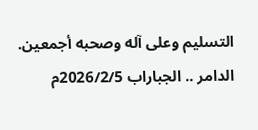التسليم وعلى آله وصحبه أجمعين.
الدامر .. الجباراب 2026/2/5م